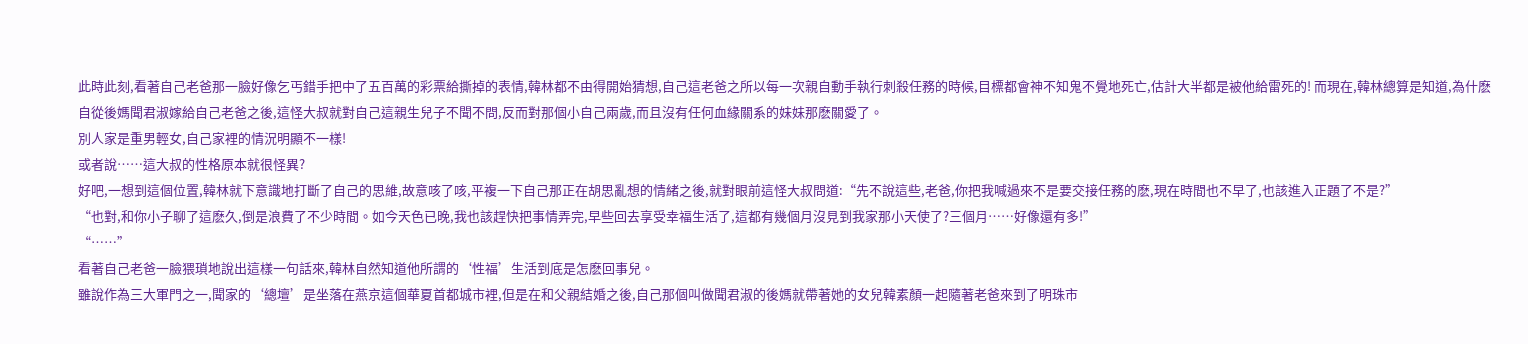此時此刻,看著自己老爸那一臉好像乞丐錯手把中了五百萬的彩票給撕掉的表情,韓林都不由得開始猜想,自己這老爸之所以每一次親自動手執行刺殺任務的時候,目標都會神不知鬼不覺地死亡,估計大半都是被他給雷死的! 而現在,韓林總算是知道,為什麽自從後媽聞君淑嫁給自己老爸之後,這怪大叔就對自己這親生兒子不聞不問,反而對那個小自己兩歲,而且沒有任何血緣關系的妹妹那麽關愛了。
別人家是重男輕女,自己家裡的情況明顯不一樣!
或者說……這大叔的性格原本就很怪異?
好吧,一想到這個位置,韓林就下意識地打斷了自己的思維,故意咳了咳,平複一下自己那正在胡思亂想的情緒之後,就對眼前這怪大叔問道:“先不說這些,老爸,你把我喊過來不是要交接任務的麽,現在時間也不早了,也該進入正題了不是?”
“也對,和你小子聊了這麽久,倒是浪費了不少時間。如今天色已晚,我也該趕快把事情弄完,早些回去享受幸福生活了,這都有幾個月沒見到我家那小天使了?三個月……好像還有多!”
“……”
看著自己老爸一臉猥瑣地說出這樣一句話來,韓林自然知道他所謂的‘性福’生活到底是怎麽回事兒。
雖說作為三大軍門之一,聞家的‘總壇’是坐落在燕京這個華夏首都城市裡,但是在和父親結婚之後,自己那個叫做聞君淑的後媽就帶著她的女兒韓素顏一起隨著老爸來到了明珠市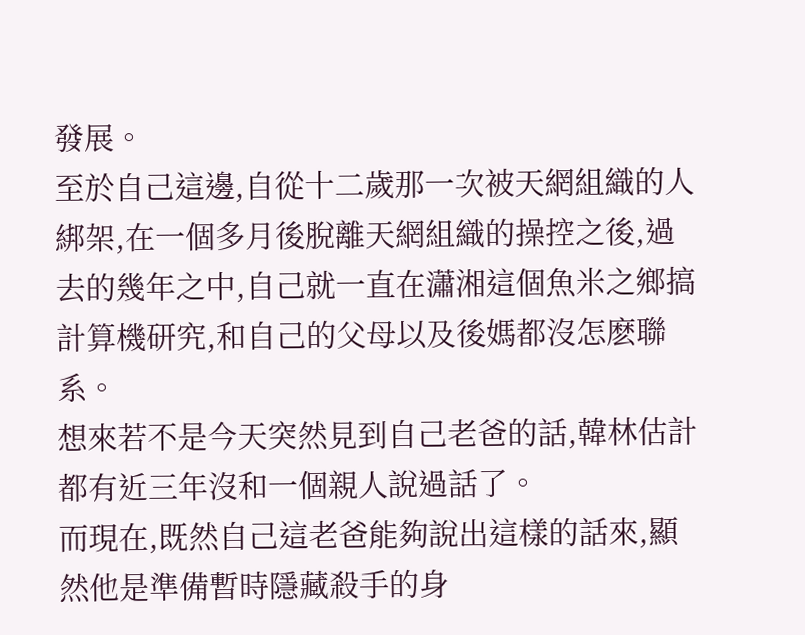發展。
至於自己這邊,自從十二歲那一次被天網組織的人綁架,在一個多月後脫離天網組織的操控之後,過去的幾年之中,自己就一直在瀟湘這個魚米之鄉搞計算機研究,和自己的父母以及後媽都沒怎麽聯系。
想來若不是今天突然見到自己老爸的話,韓林估計都有近三年沒和一個親人說過話了。
而現在,既然自己這老爸能夠說出這樣的話來,顯然他是準備暫時隱藏殺手的身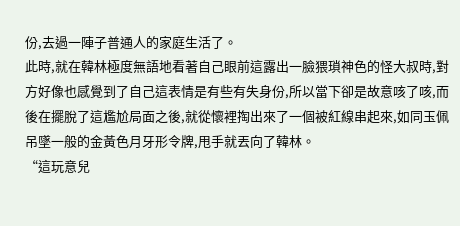份,去過一陣子普通人的家庭生活了。
此時,就在韓林極度無語地看著自己眼前這露出一臉猥瑣神色的怪大叔時,對方好像也感覺到了自己這表情是有些有失身份,所以當下卻是故意咳了咳,而後在擺脫了這尷尬局面之後,就從懷裡掏出來了一個被紅線串起來,如同玉佩吊墜一般的金黃色月牙形令牌,甩手就丟向了韓林。
“這玩意兒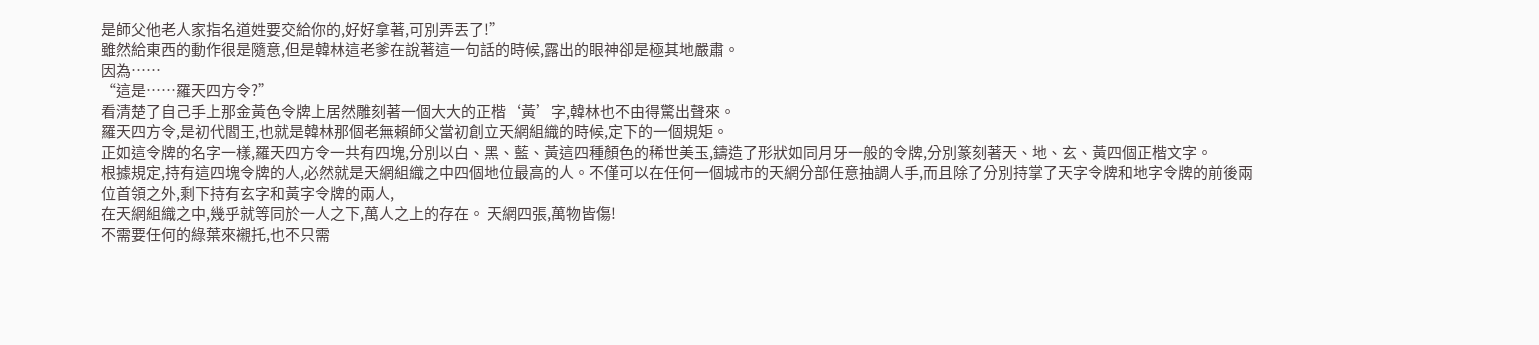是師父他老人家指名道姓要交給你的,好好拿著,可別弄丟了!”
雖然給東西的動作很是隨意,但是韓林這老爹在說著這一句話的時候,露出的眼神卻是極其地嚴肅。
因為……
“這是……羅天四方令?”
看清楚了自己手上那金黃色令牌上居然雕刻著一個大大的正楷‘黃’字,韓林也不由得驚出聲來。
羅天四方令,是初代閻王,也就是韓林那個老無賴師父當初創立天網組織的時候,定下的一個規矩。
正如這令牌的名字一樣,羅天四方令一共有四塊,分別以白、黑、藍、黃這四種顏色的稀世美玉,鑄造了形狀如同月牙一般的令牌,分別篆刻著天、地、玄、黃四個正楷文字。
根據規定,持有這四塊令牌的人,必然就是天網組織之中四個地位最高的人。不僅可以在任何一個城市的天網分部任意抽調人手,而且除了分別持掌了天字令牌和地字令牌的前後兩位首領之外,剩下持有玄字和黃字令牌的兩人,
在天網組織之中,幾乎就等同於一人之下,萬人之上的存在。 天網四張,萬物皆傷!
不需要任何的綠葉來襯托,也不只需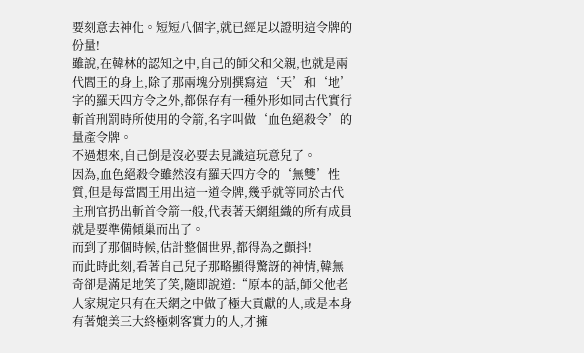要刻意去神化。短短八個字,就已經足以證明這令牌的份量!
雖說,在韓林的認知之中,自己的師父和父親,也就是兩代閻王的身上,除了那兩塊分別撰寫這‘天’和‘地’字的羅天四方令之外,都保存有一種外形如同古代實行斬首刑罰時所使用的令箭,名字叫做‘血色絕殺令’的量產令牌。
不過想來,自己倒是沒必要去見識這玩意兒了。
因為,血色絕殺令雖然沒有羅天四方令的‘無雙’性質,但是每當閻王用出這一道令牌,幾乎就等同於古代主刑官扔出斬首令箭一般,代表著天網組織的所有成員就是要準備傾巢而出了。
而到了那個時候,估計整個世界,都得為之顫抖!
而此時此刻,看著自己兒子那略顯得驚訝的神情,韓無奇卻是滿足地笑了笑,隨即說道:“原本的話,師父他老人家規定只有在天網之中做了極大貢獻的人,或是本身有著媲美三大終極刺客實力的人,才擁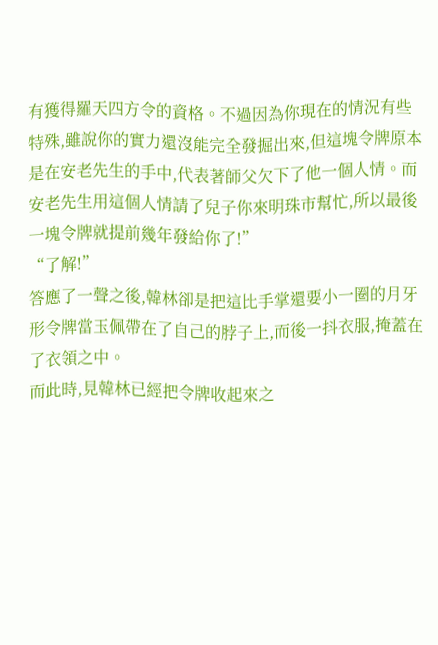有獲得羅天四方令的資格。不過因為你現在的情況有些特殊,雖說你的實力還沒能完全發掘出來,但這塊令牌原本是在安老先生的手中,代表著師父欠下了他一個人情。而安老先生用這個人情請了兒子你來明珠市幫忙,所以最後一塊令牌就提前幾年發給你了!”
“了解!”
答應了一聲之後,韓林卻是把這比手掌還要小一圈的月牙形令牌當玉佩帶在了自己的脖子上,而後一抖衣服,掩蓋在了衣領之中。
而此時,見韓林已經把令牌收起來之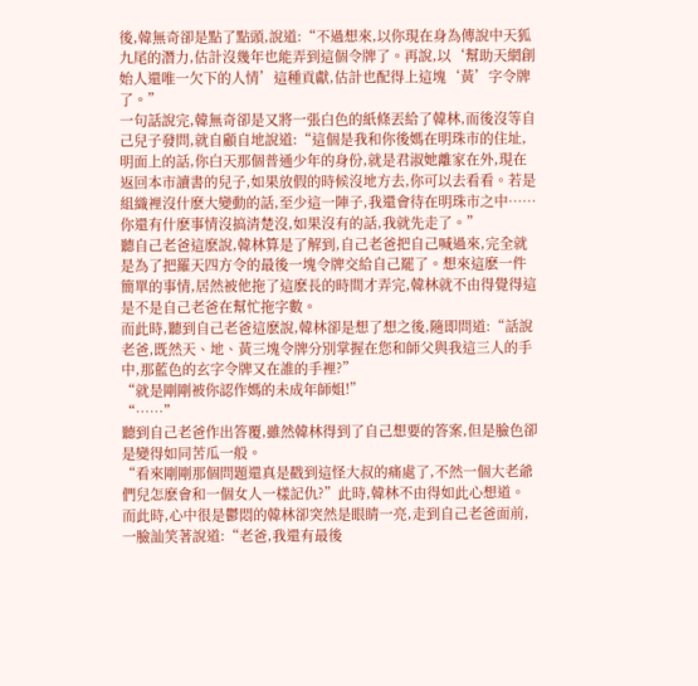後,韓無奇卻是點了點頭,說道:“不過想來,以你現在身為傳說中天狐九尾的潛力,估計沒幾年也能弄到這個令牌了。再說,以‘幫助天網創始人還唯一欠下的人情’這種貢獻,估計也配得上這塊‘黃’字令牌了。”
一句話說完,韓無奇卻是又將一張白色的紙條丟給了韓林,而後沒等自己兒子發問,就自顧自地說道:“這個是我和你後媽在明珠市的住址,明面上的話,你白天那個普通少年的身份,就是君淑她離家在外,現在返回本市讀書的兒子,如果放假的時候沒地方去,你可以去看看。若是組織裡沒什麽大變動的話,至少這一陣子,我還會待在明珠市之中……你還有什麽事情沒搞清楚沒,如果沒有的話,我就先走了。”
聽自己老爸這麽說,韓林算是了解到,自己老爸把自己喊過來,完全就是為了把羅天四方令的最後一塊令牌交給自己罷了。想來這麽一件簡單的事情,居然被他拖了這麽長的時間才弄完,韓林就不由得覺得這是不是自己老爸在幫忙拖字數。
而此時,聽到自己老爸這麽說,韓林卻是想了想之後,隨即問道:“話說老爸,既然天、地、黃三塊令牌分別掌握在您和師父與我這三人的手中,那藍色的玄字令牌又在誰的手裡?”
“就是剛剛被你認作媽的未成年師姐!”
“……”
聽到自己老爸作出答覆,雖然韓林得到了自己想要的答案,但是臉色卻是變得如同苦瓜一般。
“看來剛剛那個問題還真是戳到這怪大叔的痛處了,不然一個大老爺們兒怎麽會和一個女人一樣記仇?”此時,韓林不由得如此心想道。
而此時,心中很是鬱悶的韓林卻突然是眼睛一亮,走到自己老爸面前,一臉訕笑著說道:“老爸,我還有最後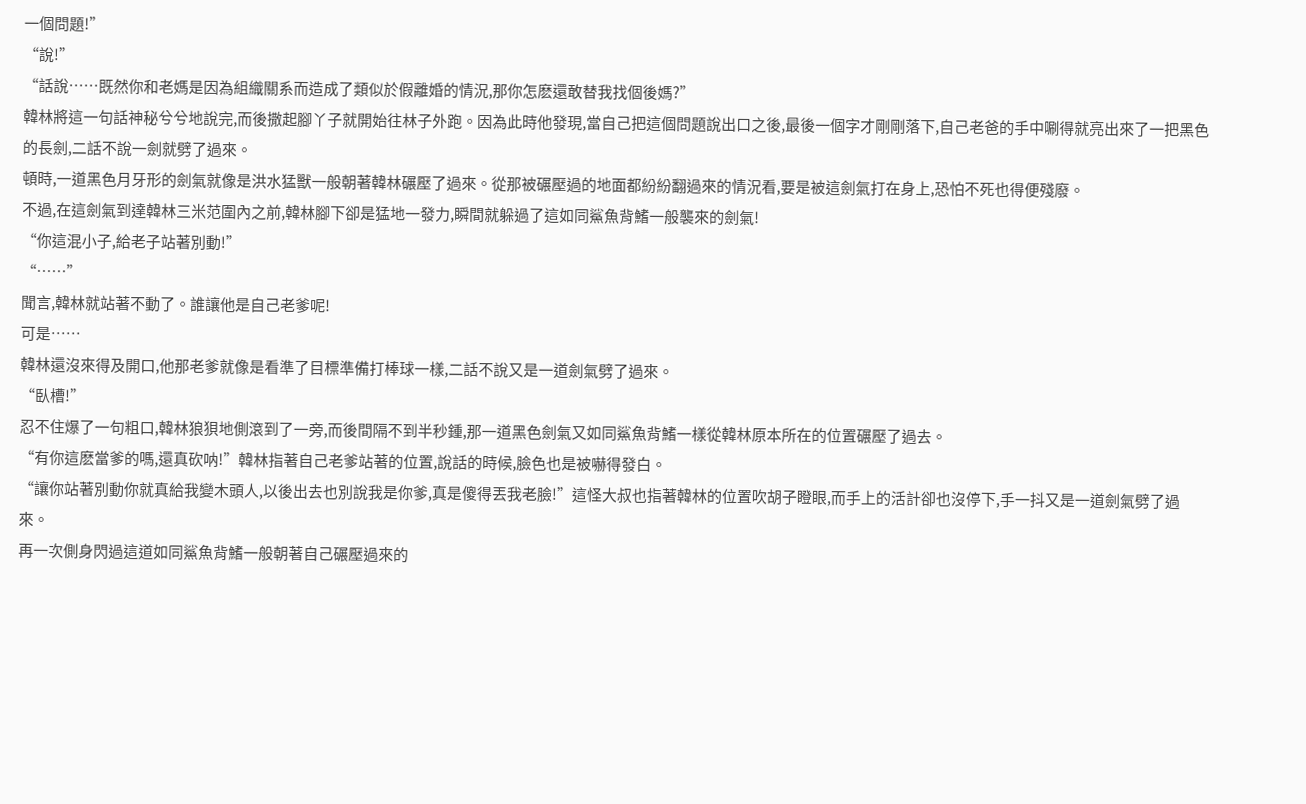一個問題!”
“說!”
“話說……既然你和老媽是因為組織關系而造成了類似於假離婚的情況,那你怎麽還敢替我找個後媽?”
韓林將這一句話神秘兮兮地說完,而後撒起腳丫子就開始往林子外跑。因為此時他發現,當自己把這個問題說出口之後,最後一個字才剛剛落下,自己老爸的手中唰得就亮出來了一把黑色的長劍,二話不說一劍就劈了過來。
頓時,一道黑色月牙形的劍氣就像是洪水猛獸一般朝著韓林碾壓了過來。從那被碾壓過的地面都紛紛翻過來的情況看,要是被這劍氣打在身上,恐怕不死也得便殘廢。
不過,在這劍氣到達韓林三米范圍內之前,韓林腳下卻是猛地一發力,瞬間就躲過了這如同鯊魚背鰭一般襲來的劍氣!
“你這混小子,給老子站著別動!”
“……”
聞言,韓林就站著不動了。誰讓他是自己老爹呢!
可是……
韓林還沒來得及開口,他那老爹就像是看準了目標準備打棒球一樣,二話不說又是一道劍氣劈了過來。
“臥槽!”
忍不住爆了一句粗口,韓林狼狽地側滾到了一旁,而後間隔不到半秒鍾,那一道黑色劍氣又如同鯊魚背鰭一樣從韓林原本所在的位置碾壓了過去。
“有你這麽當爹的嗎,還真砍呐!”韓林指著自己老爹站著的位置,說話的時候,臉色也是被嚇得發白。
“讓你站著別動你就真給我變木頭人,以後出去也別說我是你爹,真是傻得丟我老臉!”這怪大叔也指著韓林的位置吹胡子瞪眼,而手上的活計卻也沒停下,手一抖又是一道劍氣劈了過來。
再一次側身閃過這道如同鯊魚背鰭一般朝著自己碾壓過來的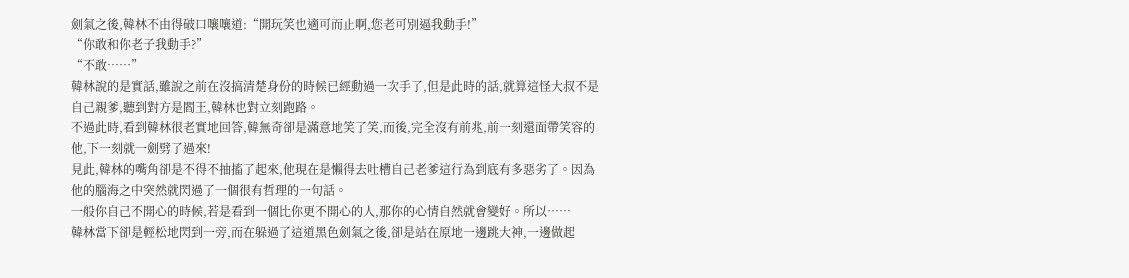劍氣之後,韓林不由得破口嚷嚷道:“開玩笑也適可而止啊,您老可別逼我動手!”
“你敢和你老子我動手?”
“不敢……”
韓林說的是實話,雖說之前在沒搞清楚身份的時候已經動過一次手了,但是此時的話,就算這怪大叔不是自己親爹,聽到對方是閻王,韓林也對立刻跑路。
不過此時,看到韓林很老實地回答,韓無奇卻是滿意地笑了笑,而後,完全沒有前兆,前一刻還面帶笑容的他,下一刻就一劍劈了過來!
見此,韓林的嘴角卻是不得不抽搐了起來,他現在是懶得去吐槽自己老爹這行為到底有多惡劣了。因為他的腦海之中突然就閃過了一個很有哲理的一句話。
一般你自己不開心的時候,若是看到一個比你更不開心的人,那你的心情自然就會變好。所以……
韓林當下卻是輕松地閃到一旁,而在躲過了這道黑色劍氣之後,卻是站在原地一邊跳大神,一邊做起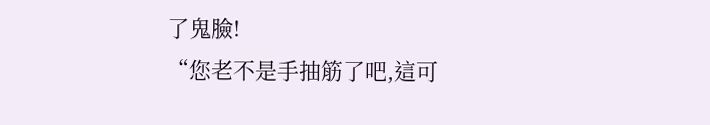了鬼臉!
“您老不是手抽筋了吧,這可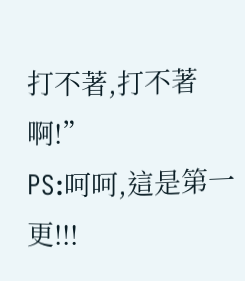打不著,打不著啊!”
PS:呵呵,這是第一更!!!